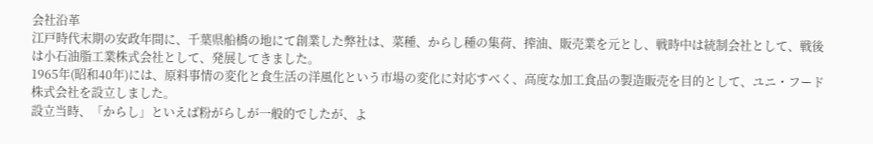会社沿革
江戸時代末期の安政年間に、千葉県船橋の地にて創業した弊社は、菜種、からし種の集荷、搾油、販売業を元とし、戦時中は統制会社として、戦後は小石油脂工業株式会社として、発展してきました。
1965年(昭和40年)には、原料事情の変化と食生活の洋風化という市場の変化に対応すべく、高度な加工食品の製造販売を目的として、ユニ・フード株式会社を設立しました。
設立当時、「からし」といえば粉がらしが一般的でしたが、よ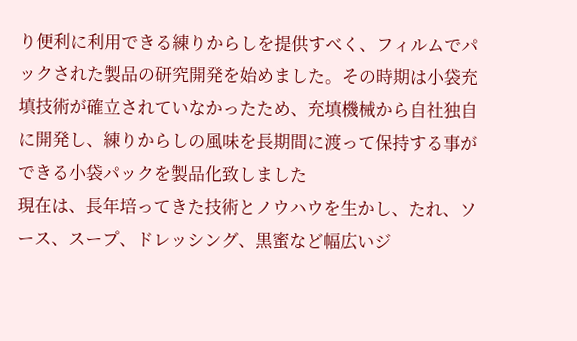り便利に利用できる練りからしを提供すべく、フィルムでパックされた製品の研究開発を始めました。その時期は小袋充填技術が確立されていなかったため、充填機械から自社独自に開発し、練りからしの風味を長期間に渡って保持する事ができる小袋パックを製品化致しました
現在は、長年培ってきた技術とノウハウを生かし、たれ、ソース、スープ、ドレッシング、黒蜜など幅広いジ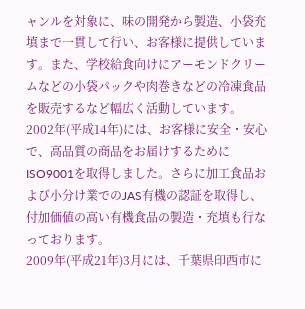ャンルを対象に、味の開発から製造、小袋充填まで一貫して行い、お客様に提供しています。また、学校給食向けにアーモンドクリームなどの小袋パックや肉巻きなどの冷凍食品を販売するなど幅広く活動しています。
2002年(平成14年)には、お客様に安全・安心で、高品質の商品をお届けするためにISO9001を取得しました。さらに加工食品および小分け業でのJAS有機の認証を取得し、付加価値の高い有機食品の製造・充填も行なっております。
2009年(平成21年)3月には、千葉県印西市に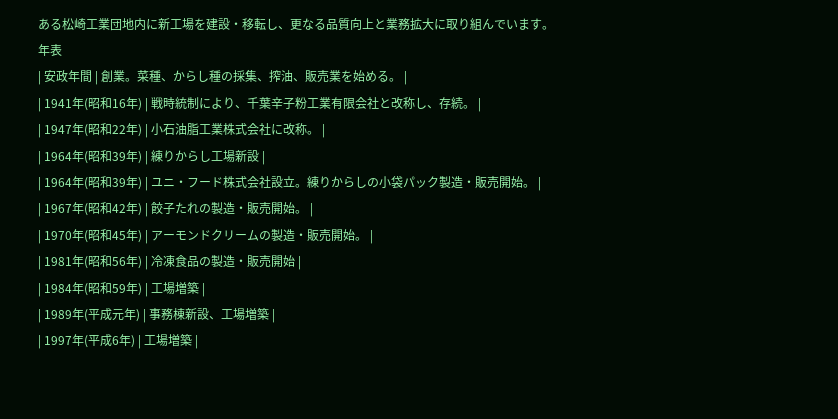ある松崎工業団地内に新工場を建設・移転し、更なる品質向上と業務拡大に取り組んでいます。
年表
| 安政年間 | 創業。菜種、からし種の採集、搾油、販売業を始める。 |
| 1941年(昭和16年) | 戦時統制により、千葉辛子粉工業有限会社と改称し、存続。 |
| 1947年(昭和22年) | 小石油脂工業株式会社に改称。 |
| 1964年(昭和39年) | 練りからし工場新設 |
| 1964年(昭和39年) | ユニ・フード株式会社設立。練りからしの小袋パック製造・販売開始。 |
| 1967年(昭和42年) | 餃子たれの製造・販売開始。 |
| 1970年(昭和45年) | アーモンドクリームの製造・販売開始。 |
| 1981年(昭和56年) | 冷凍食品の製造・販売開始 |
| 1984年(昭和59年) | 工場増築 |
| 1989年(平成元年) | 事務棟新設、工場増築 |
| 1997年(平成6年) | 工場増築 |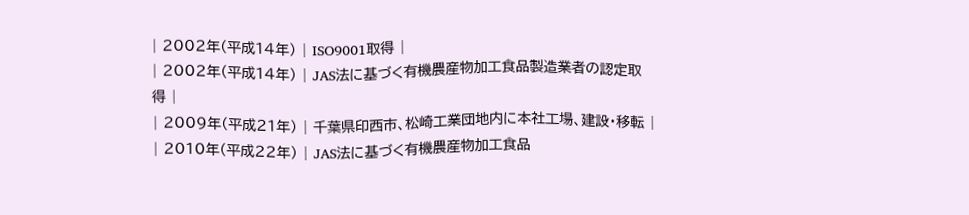| 2002年(平成14年) | ISO9001取得 |
| 2002年(平成14年) | JAS法に基づく有機農産物加工食品製造業者の認定取得 |
| 2009年(平成21年) | 千葉県印西市、松崎工業団地内に本社工場、建設・移転 |
| 2010年(平成22年) | JAS法に基づく有機農産物加工食品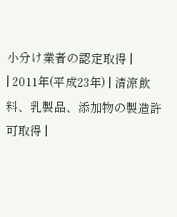小分け業者の認定取得 |
| 2011年(平成23年) | 清涼飲料、乳製品、添加物の製造許可取得 |